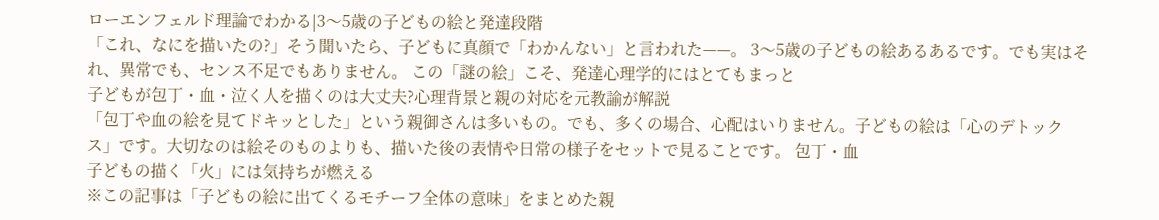ローエンフェルド理論でわかる|3〜5歳の子どもの絵と発達段階
「これ、なにを描いたの?」そう聞いたら、子どもに真顔で「わかんない」と言われた——。 3〜5歳の子どもの絵あるあるです。でも実はそれ、異常でも、センス不足でもありません。 この「謎の絵」こそ、発達心理学的にはとてもまっと
子どもが包丁・血・泣く人を描くのは大丈夫?心理背景と親の対応を元教諭が解説
「包丁や血の絵を見てドキッとした」という親御さんは多いもの。でも、多くの場合、心配はいりません。子どもの絵は「心のデトックス」です。大切なのは絵そのものよりも、描いた後の表情や日常の様子をセットで見ることです。 包丁・血
子どもの描く「火」には気持ちが燃える
※この記事は「子どもの絵に出てくるモチーフ全体の意味」をまとめた親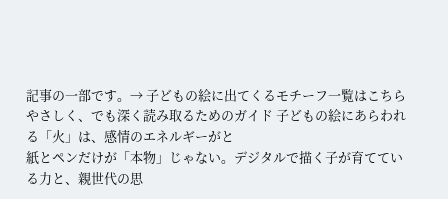記事の一部です。→ 子どもの絵に出てくるモチーフ一覧はこちら やさしく、でも深く読み取るためのガイド 子どもの絵にあらわれる「火」は、感情のエネルギーがと
紙とペンだけが「本物」じゃない。デジタルで描く子が育てている力と、親世代の思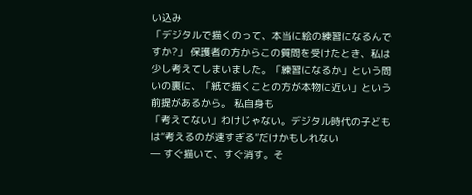い込み
「デジタルで描くのって、本当に絵の練習になるんですか?」 保護者の方からこの質問を受けたとき、私は少し考えてしまいました。「練習になるか」という問いの裏に、「紙で描くことの方が本物に近い」という前提があるから。 私自身も
「考えてない」わけじゃない。デジタル時代の子どもは“考えるのが速すぎる”だけかもしれない
― すぐ描いて、すぐ消す。そ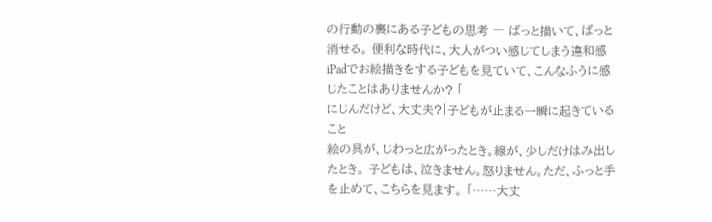の行動の裏にある子どもの思考 ― ぱっと描いて、ぱっと消せる。 便利な時代に、大人がつい感じてしまう違和感 iPadでお絵描きをする子どもを見ていて、こんなふうに感じたことはありませんか? 「
にじんだけど、大丈夫?|子どもが止まる一瞬に起きていること
絵の具が、じわっと広がったとき。線が、少しだけはみ出したとき。 子どもは、泣きません。怒りません。ただ、ふっと手を止めて、こちらを見ます。 「……大丈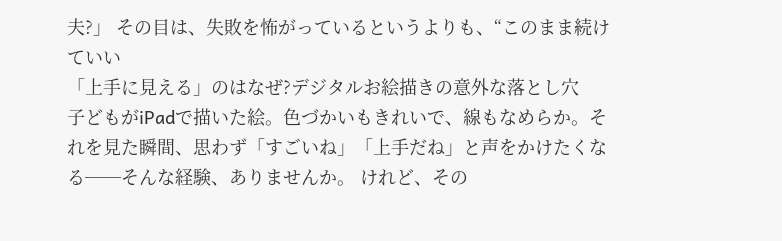夫?」 その目は、失敗を怖がっているというよりも、“このまま続けていい
「上手に見える」のはなぜ?デジタルお絵描きの意外な落とし穴
子どもがiPadで描いた絵。色づかいもきれいで、線もなめらか。それを見た瞬間、思わず「すごいね」「上手だね」と声をかけたくなる──そんな経験、ありませんか。 けれど、その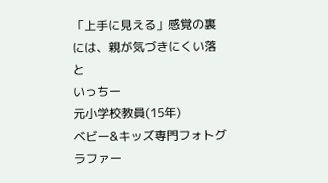「上手に見える」感覚の裏には、親が気づきにくい落と
いっちー
元小学校教員(15年)
ベビー&キッズ専門フォトグラファー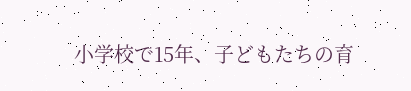小学校で15年、子どもたちの育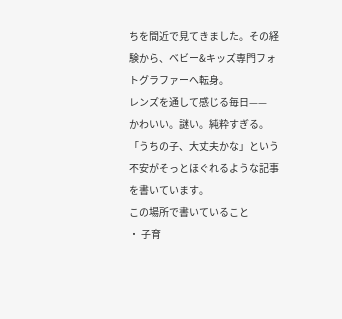ちを間近で見てきました。その経験から、ベビー&キッズ専門フォトグラファーへ転身。
レンズを通して感じる毎日——
かわいい。謎い。純粋すぎる。
「うちの子、大丈夫かな」という不安がそっとほぐれるような記事を書いています。
この場所で書いていること
・ 子育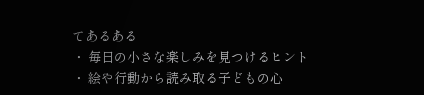てあるある
・ 毎日の小さな楽しみを見つけるヒント
・ 絵や行動から読み取る子どもの心